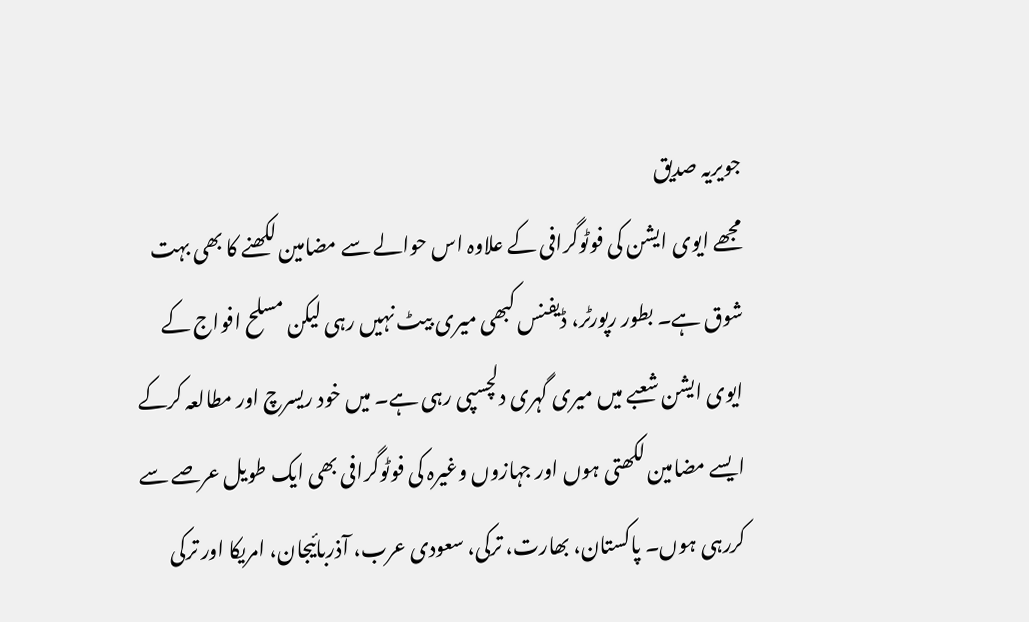جویریہ صدیق
مجھے ایوی ایشن کی فوٹوگرافی کے علاوہ اس حوالے سے مضامین لکھنے کا بھی بہت شوق ہے۔ بطور رپورٹر، ڈیفنس کبھی میری بیٹ نہیں رہی لیکن مسلح افواج کے ایوی ایشن شعبے میں میری گہری دلچسپی رہی ہے۔ میں خود ریسرچ اور مطالعہ کرکے ایسے مضامین لکھتی ہوں اور جہازوں وغیرہ کی فوٹوگرافی بھی ایک طویل عرصے سے کررہی ہوں۔ پاکستان، بھارت، ترکی، سعودی عرب، آذربائیجان، امریکا اور ترکی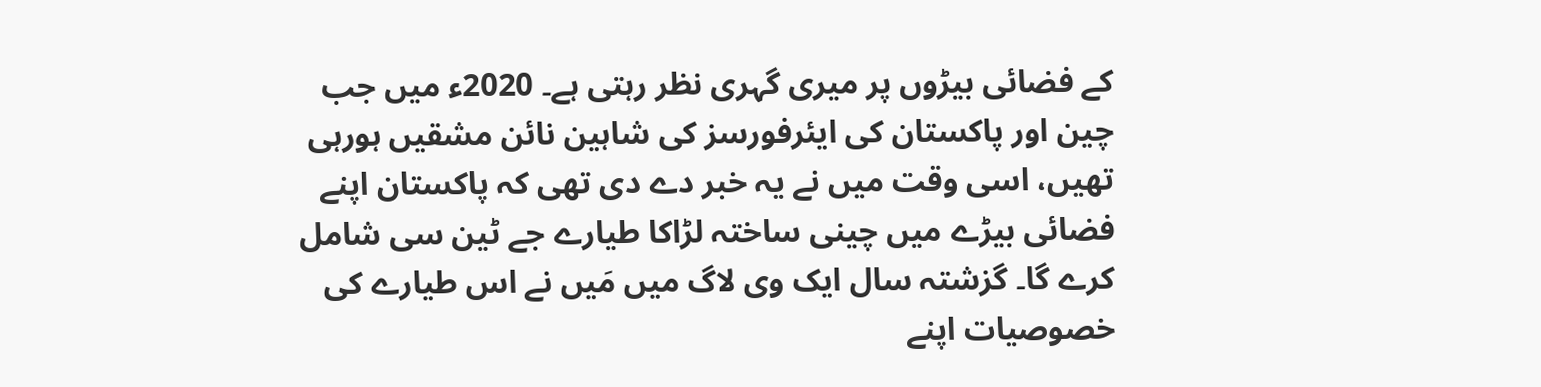کے فضائی بیڑوں پر میری گہری نظر رہتی ہے۔ 2020ء میں جب چین اور پاکستان کی ایئرفورسز کی شاہین نائن مشقیں ہورہی تھیں، اسی وقت میں نے یہ خبر دے دی تھی کہ پاکستان اپنے فضائی بیڑے میں چینی ساختہ لڑاکا طیارے جے ٹین سی شامل کرے گا۔ گزشتہ سال ایک وی لاگ میں مَیں نے اس طیارے کی خصوصیات اپنے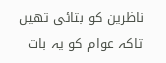ناظرین کو بتائی تھیں تاکہ عوام کو یہ بات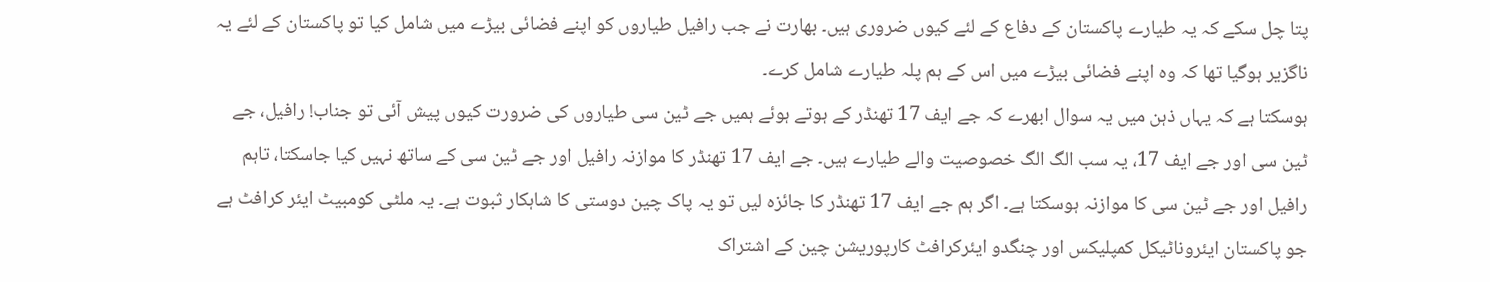پتا چل سکے کہ یہ طیارے پاکستان کے دفاع کے لئے کیوں ضروری ہیں۔ بھارت نے جب رافیل طیاروں کو اپنے فضائی بیڑے میں شامل کیا تو پاکستان کے لئے یہ ناگزیر ہوگیا تھا کہ وہ اپنے فضائی بیڑے میں اس کے ہم پلہ طیارے شامل کرے۔
ہوسکتا ہے کہ یہاں ذہن میں یہ سوال ابھرے کہ جے ایف 17 تھنڈر کے ہوتے ہوئے ہمیں جے ٹین سی طیاروں کی ضرورت کیوں پیش آئی تو جناب! رافیل، جے ٹین سی اور جے ایف 17، یہ سب الگ الگ خصوصیت والے طیارے ہیں۔ جے ایف 17 تھنڈر کا موازنہ رافیل اور جے ٹین سی کے ساتھ نہیں کیا جاسکتا، تاہم رافیل اور جے ٹین سی کا موازنہ ہوسکتا ہے۔ اگر ہم جے ایف 17 تھنڈر کا جائزہ لیں تو یہ پاک چین دوستی کا شاہکار ثبوت ہے۔ یہ ملٹی کومبیٹ ایئر کرافٹ ہے جو پاکستان ایئروناٹیکل کمپلیکس اور چنگدو ایئرکرافٹ کارپوریشن چین کے اشتراک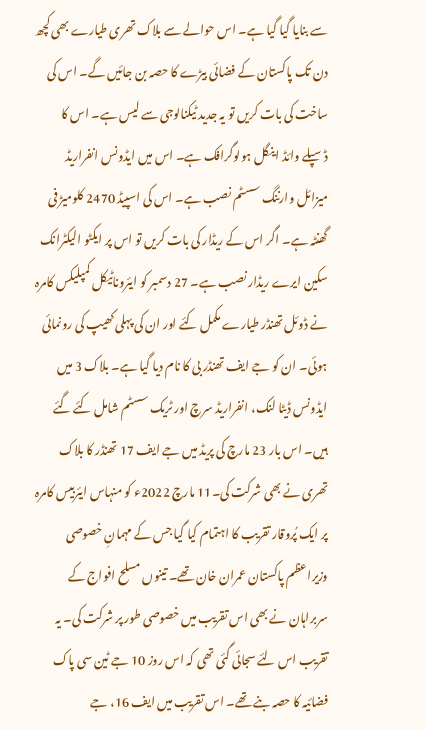سے بنایا گیا گیا ہے۔ اس حوالے سے بلاک تھری طیارے بھی کچھ دن تک پاکستان کے فضائی بیڑے کا حصہ بن جائیں گے۔ اس کی ساخت کی بات کریں تو یہ جدید ٹیکنالوجی سے لیس ہے۔ اس کا ڈسپلے وائڈ اینگل ہولوگرافک ہے۔ اس میں ایڈونس انفراریڈ میزائل وارننگ سسٹم نصب ہے۔ اس کی اسپیڈ 2470 کلومیڑ فی گھنٹہ ہے۔ اگر اس کے ریڈار کی بات کریں تو اس پر ایکٹو الیکٹرانک سکین ایرے ریڈار نصب ہے۔ 27 دسمبر کو ایئروناٹیکل کمپلیکس کامرہ نے ڈوئل تھنڈر طیارے مکمل کئے اور ان کی پہلی کھیپ کی رونمائی ہوئی۔ ان کو جے ایف تھنڈر بی کا نام دیا گیا ہے۔ بلاک 3 میں ایڈونس ڈیٹا لنک، انفراریڈ سرچ اور ٹریک سسٹم شامل کئے گئے ہیں۔ اس بار 23 مارچ کی پریڈ میں جے ایف 17 تھنڈر کا بلاک تھری نے بھی شرکت کی۔11 مارچ 2022ء کو منہاس ایئربیس کامرہ پر ایک پُروقار تقریب کا اہتمام کیا گیا جس کے مہمانِ خصوصی وزیراعظم پاکستان عمران خان تھے۔ تینوں مسلح افواج کے سربراہان نے بھی اس تقریب میں خصوصی طور پر شرکت کی۔ یہ تقریب اس لئے سجائی گئی تھی کہ اس روز 10 جے ٹین سی پاک فضائیہ کا حصہ بنے تھے۔ اس تقریب میں ایف 16، جے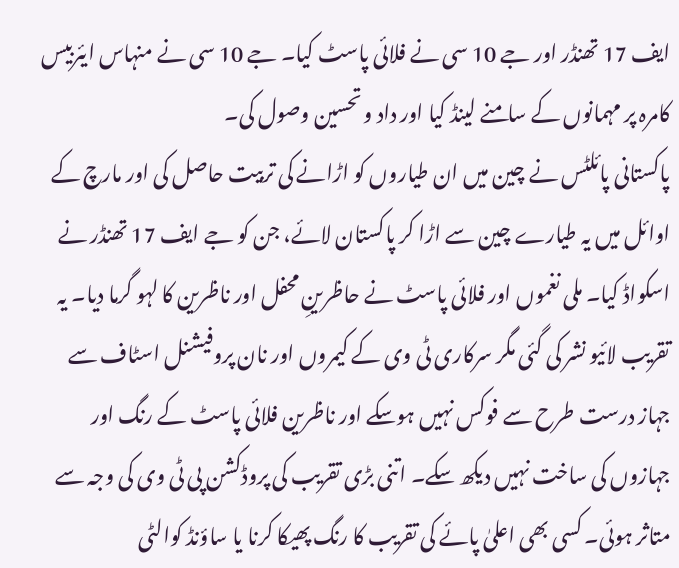ایف 17 تھنڈر اور جے 10 سی نے فلائی پاسٹ کیا۔ جے 10 سی نے منہاس ایئربیس کامرہ پر مہمانوں کے سامنے لینڈ کیا اور داد و تحسین وصول کی۔
پاکستانی پائلٹس نے چین میں ان طیاروں کو اڑانے کی تربیت حاصل کی اور مارچ کے اوائل میں یہ طیارے چین سے اڑا کر پاکستان لائے، جن کو جے ایف 17 تھنڈر نے اسکواڈ کیا۔ ملی نغموں اور فلائی پاسٹ نے حاظرینِ محفل اور ناظرین کا لہو گرما دیا۔ یہ تقریب لائیو نشر کی گئی مگر سرکاری ٹی وی کے کیمروں اور نان پروفیشنل اسٹاف سے جہاز درست طرح سے فوکس نہیں ہوسکے اور ناظرین فلائی پاسٹ کے رنگ اور جہازوں کی ساخت نہیں دیکھ سکے۔ اتنی بڑی تقریب کی پروڈکشن پی ٹی وی کی وجہ سے متاثر ہوئی۔ کسی بھی اعلیٰ پائے کی تقریب کا رنگ پھیکا کرنا یا ساؤنڈ کوالٹی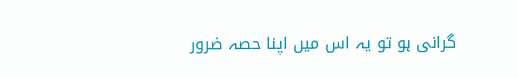گرانی ہو تو یہ اس میں اپنا حصہ ضرور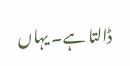ڈالتا ہے۔ یہاں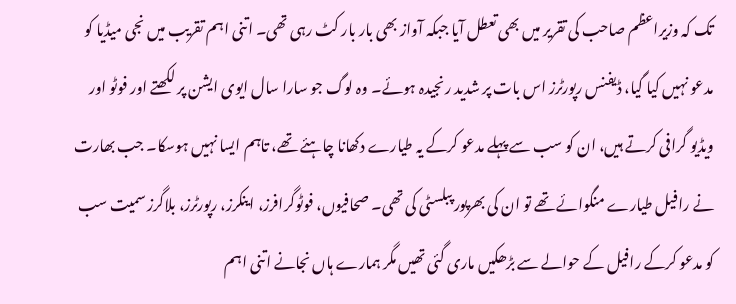تک کہ وزیراعظم صاحب کی تقریر میں بھی تعطل آیا جبکہ آواز بھی بار بار کٹ رہی تھی۔ اتنی اہم تقریب میں نجی میڈیا کو مدعو نہیں کیا گیا، ڈیفنس رپورٹرز اس بات پر شدید رنجیدہ ہوئے۔ وہ لوگ جو سارا سال ایوی ایشن پر لکھتے اور فوٹو اور ویڈیو گرافی کرتے ہیں، ان کو سب سے پہلے مدعو کرکے یہ طیارے دکھانا چاہئے تھے، تاہم ایسا نہیں ہوسکا۔ جب بھارت نے رافیل طیارے منگوائے تھے تو ان کی بھرپور پبلسٹی کی تھی۔ صحافیوں، فوٹوگرافرز، اینکرز، رپورٹرز، بلاگرز سمیت سب کو مدعو کرکے رافیل کے حوالے سے بڑھکیں ماری گئی تھیں مگر ہمارے ہاں نجانے اتنی اہم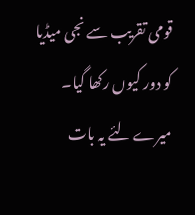قومی تقریب سے نجی میڈیا کو دور کیوں رکھا گیا۔ میرے لئے یہ بات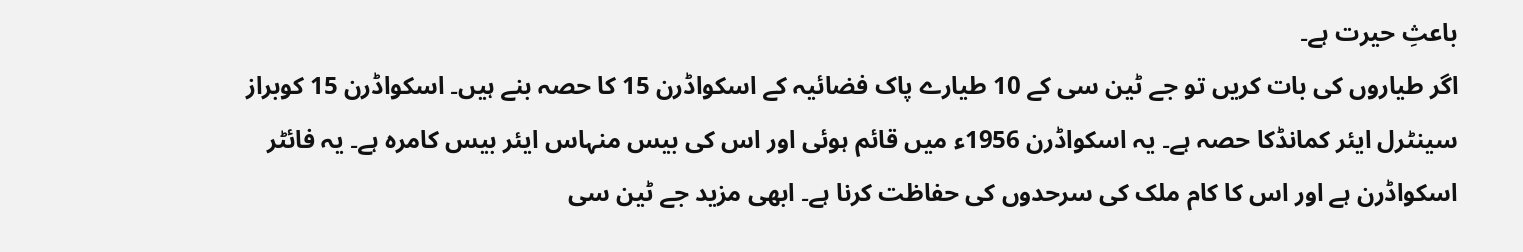باعثِ حیرت ہے۔
اگر طیاروں کی بات کریں تو جے ٹین سی کے 10 طیارے پاک فضائیہ کے اسکواڈرن 15 کا حصہ بنے ہیں۔ اسکواڈرن 15 کوبراز سینٹرل ایئر کمانڈکا حصہ ہے۔ یہ اسکواڈرن 1956ء میں قائم ہوئی اور اس کی بیس منہاس ایئر بیس کامرہ ہے۔ یہ فائٹر اسکواڈرن ہے اور اس کا کام ملک کی سرحدوں کی حفاظت کرنا ہے۔ ابھی مزید جے ٹین سی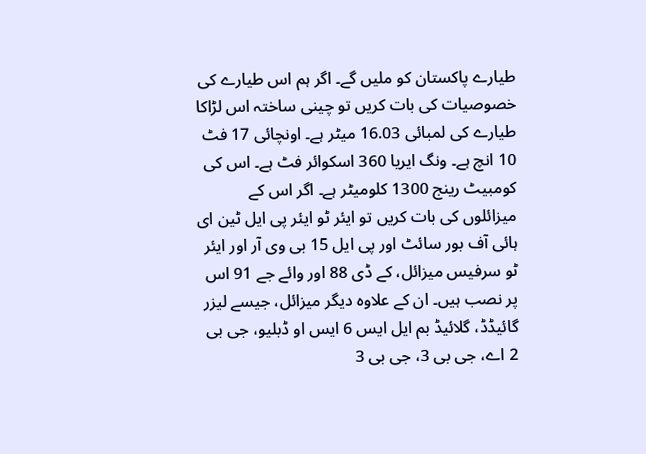طیارے پاکستان کو ملیں گے۔ اگر ہم اس طیارے کی خصوصیات کی بات کریں تو چینی ساختہ اس لڑاکا طیارے کی لمبائی 16.03 میٹر ہے۔ اونچائی 17 فٹ 10 انچ ہے۔ ونگ ایریا 360 اسکوائر فٹ ہے۔ اس کی کومبیٹ رینج 1300 کلومیٹر ہے۔ اگر اس کے میزائلوں کی بات کریں تو ایئر ٹو ایئر پی ایل ٹین ای ہائی آف بور سائٹ اور پی ایل 15 بی وی آر اور ایئر ٹو سرفیس میزائل، کے ڈی 88 اور وائے جے 91 اس پر نصب ہیں۔ ان کے علاوہ دیگر میزائل، جیسے لیزر گائیڈڈ، گلائیڈ بم ایل ایس 6 ایس او ڈبلیو، جی بی 2 اے، جی بی 3، جی بی 3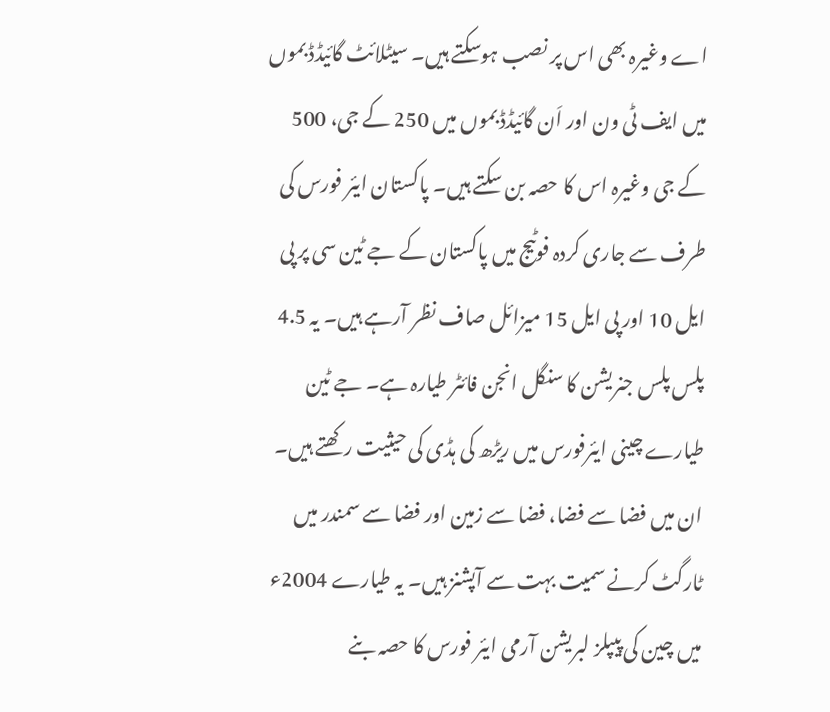اے وغیرہ بھی اس پر نصب ہوسکتے ہیں۔ سیٹلائٹ گائیڈڈ بموں میں ایف ٹی ون اور اَن گائیڈڈ بموں میں 250 کے جی، 500 کے جی وغیرہ اس کا حصہ بن سکتے ہیں۔ پاکستان ایئر فورس کی طرف سے جاری کردہ فوٹیج میں پاکستان کے جے ٹین سی پر پی ایل 10 اور پی ایل 15 میزائل صاف نظر آرہے ہیں۔ یہ 4.5 پلس پلس جنریشن کا سنگل انجن فائٹر طیارہ ہے۔ جے ٹین طیارے چینی ایئرفورس میں ریڑھ کی ہڈی کی حیثیت رکھتے ہیں۔ ان میں فضا سے فضا، فضا سے زمین اور فضا سے سمندر میں ٹارگٹ کرنے سمیت بہت سے آپشنز ہیں۔ یہ طیارے 2004ء میں چین کی پیپلز لبریشن آرمی ایئر فورس کا حصہ بنے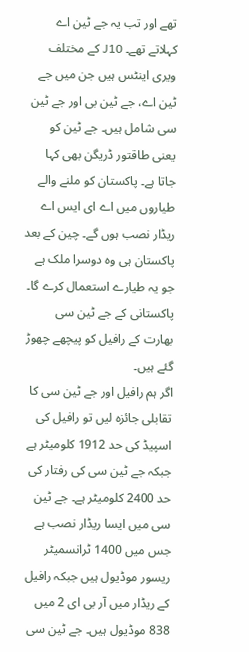تھے اور تب یہ جے ٹین اے کہلاتے تھے۔ J10 کے مختلف ویری اینٹس ہیں جن میں جے ٹین اے، جے ٹین بی اور جے ٹین سی شامل ہیں۔ جے ٹین کو یعنی طاقتور ڈریگن بھی کہا جاتا ہے۔ پاکستان کو ملنے والے طیاروں میں اے ای ایس اے ریڈار نصب ہوں گے۔ چین کے بعد پاکستان ہی وہ دوسرا ملک ہے جو یہ طیارے استعمال کرے گا۔ پاکستانی کے جے ٹین سی بھارت کے رافیل کو پیچھے چھوڑ گئے ہیں۔
اگر ہم رافیل اور جے ٹین سی کا تقابلی جائزہ لیں تو رافیل کی اسپیڈ کی حد 1912 کلومیٹر ہے جبکہ جے ٹین سی کی رفتار کی حد 2400 کلومیٹر ہے۔ جے ٹین سی میں ایسا ریڈار نصب ہے جس میں 1400 ٹرانسمیٹر ریسور موڈیول ہیں جبکہ رافیل کے ریڈار میں آر بی ای 2 میں 838 موڈیول ہیں۔ جے ٹین سی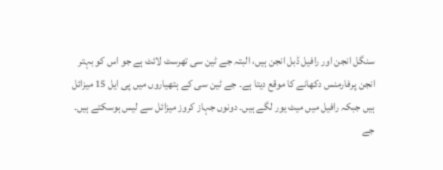سنگل انجن اور رافیل ڈبل انجن ہیں، البتہ جے ٹین سی تھرسٹ لائٹ ہے جو اس کو بہتر انجن پرفارمنس دکھانے کا موقع دیتا ہے۔ جے ٹین سی کے ہتھیاروں میں پی ایل 15 میزائل ہیں جبکہ رافیل میں میٹ یور لگے ہیں۔ دونوں جہاز کروز میزائل سے لیس ہوسکتے ہیں۔ جے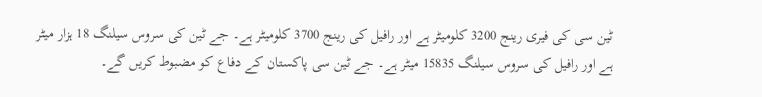ٹین سی کی فیری رینج 3200 کلومیٹر ہے اور رافیل کی رینج 3700 کلومیٹر ہے۔ جے ٹین کی سروس سیلنگ 18 ہزار میٹر ہے اور رافیل کی سروس سیلنگ 15835 میٹر ہے۔ جے ٹین سی پاکستان کے دفاع کو مضبوط کریں گے۔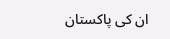ان کی پاکستان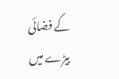کے فضائی بیڑے میں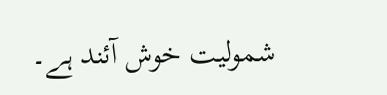شمولیت خوش آئند ہے۔